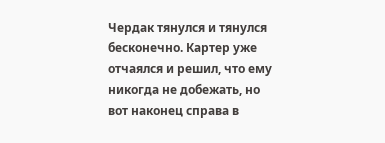Чердак тянулся и тянулся бесконечно. Картер уже отчаялся и решил, что ему никогда не добежать, но вот наконец справа в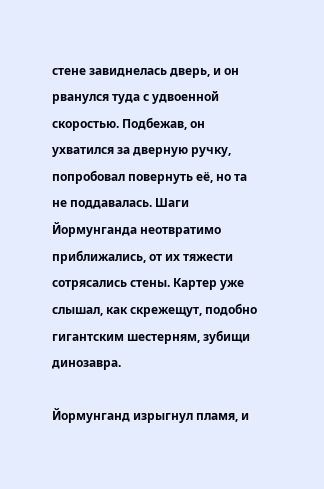стене завиднелась дверь, и он рванулся туда с удвоенной скоростью. Подбежав, он ухватился за дверную ручку, попробовал повернуть её, но та не поддавалась. Шаги Йормунганда неотвратимо приближались, от их тяжести сотрясались стены. Картер уже слышал, как скрежещут, подобно гигантским шестерням, зубищи динозавра.

Йормунганд изрыгнул пламя, и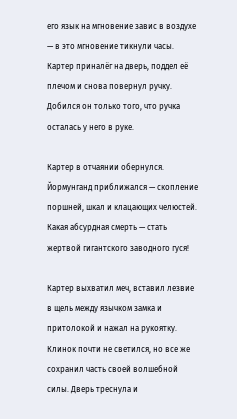его язык на мгновение завис в воздухе — в это мгновение тикнули часы. Картер приналёг на дверь, поддел её плечом и снова повернул ручку. Добился он только того, что ручка осталась у него в руке.

Картер в отчаянии обернулся. Йормунганд приближался — скопление поршней, шкал и клацающих челюстей. Какая абсурдная смерть — стать жертвой гигантского заводного гуся!

Картер выхватил меч, вставил лезвие в щель между язычком замка и притолокой и нажал на рукоятку. Клинок почти не светился, но все же сохранил часть своей волшебной силы. Дверь треснула и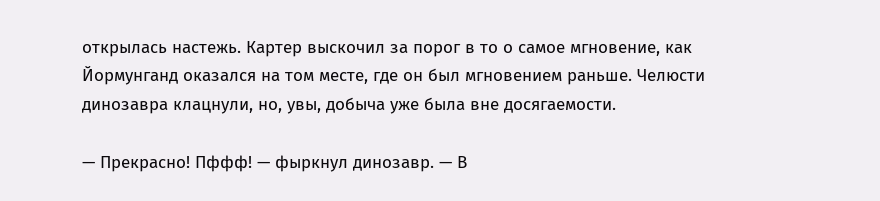открылась настежь. Картер выскочил за порог в то о самое мгновение, как Йормунганд оказался на том месте, где он был мгновением раньше. Челюсти динозавра клацнули, но, увы, добыча уже была вне досягаемости.

— Прекрасно! Пффф! — фыркнул динозавр. — В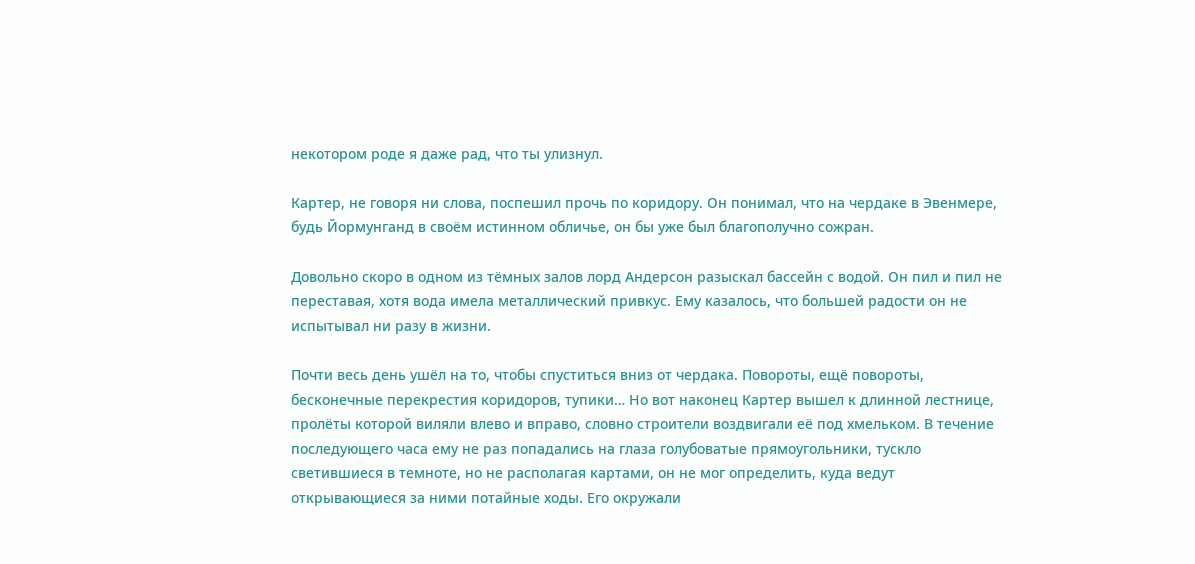некотором роде я даже рад, что ты улизнул.

Картер, не говоря ни слова, поспешил прочь по коридору. Он понимал, что на чердаке в Эвенмере, будь Йормунганд в своём истинном обличье, он бы уже был благополучно сожран.

Довольно скоро в одном из тёмных залов лорд Андерсон разыскал бассейн с водой. Он пил и пил не переставая, хотя вода имела металлический привкус. Ему казалось, что большей радости он не испытывал ни разу в жизни.

Почти весь день ушёл на то, чтобы спуститься вниз от чердака. Повороты, ещё повороты, бесконечные перекрестия коридоров, тупики… Но вот наконец Картер вышел к длинной лестнице, пролёты которой виляли влево и вправо, словно строители воздвигали её под хмельком. В течение последующего часа ему не раз попадались на глаза голубоватые прямоугольники, тускло светившиеся в темноте, но не располагая картами, он не мог определить, куда ведут открывающиеся за ними потайные ходы. Его окружали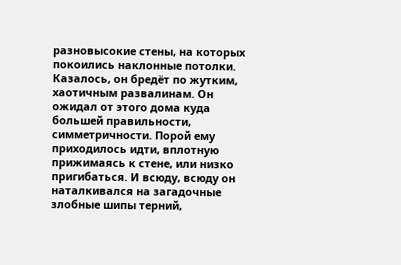разновысокие стены, на которых покоились наклонные потолки. Казалось, он бредёт по жутким, хаотичным развалинам. Он ожидал от этого дома куда большей правильности, симметричности. Порой ему приходилось идти, вплотную прижимаясь к стене, или низко пригибаться. И всюду, всюду он наталкивался на загадочные злобные шипы терний,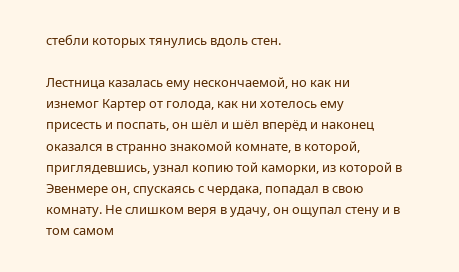стебли которых тянулись вдоль стен.

Лестница казалась ему нескончаемой, но как ни изнемог Картер от голода, как ни хотелось ему присесть и поспать, он шёл и шёл вперёд и наконец оказался в странно знакомой комнате, в которой, приглядевшись, узнал копию той каморки, из которой в Эвенмере он, спускаясь с чердака, попадал в свою комнату. Не слишком веря в удачу, он ощупал стену и в том самом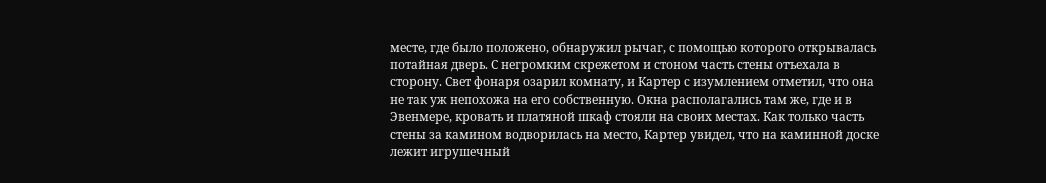месте, где было положено, обнаружил рычаг, с помощью которого открывалась потайная дверь. С негромким скрежетом и стоном часть стены отъехала в сторону. Свет фонаря озарил комнату, и Картер с изумлением отметил, что она не так уж непохожа на его собственную. Окна располагались там же, где и в Эвенмере, кровать и платяной шкаф стояли на своих местах. Как только часть стены за камином водворилась на место, Картер увидел, что на каминной доске лежит игрушечный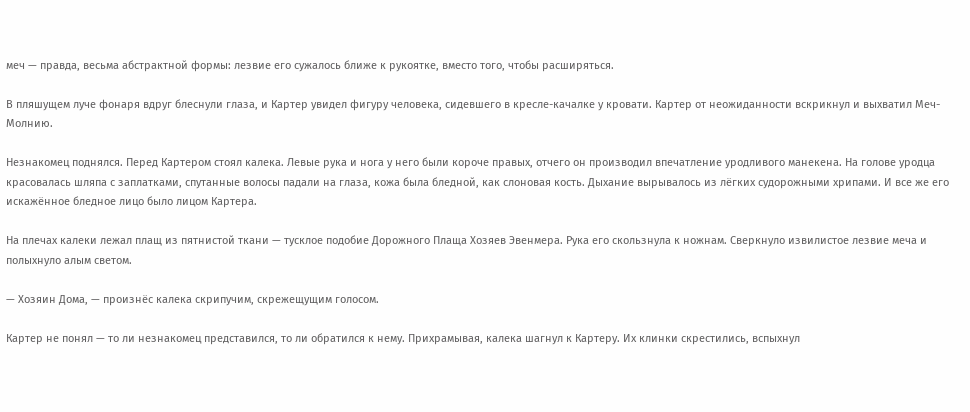меч — правда, весьма абстрактной формы: лезвие его сужалось ближе к рукоятке, вместо того, чтобы расширяться.

В пляшущем луче фонаря вдруг блеснули глаза, и Картер увидел фигуру человека, сидевшего в кресле-качалке у кровати. Картер от неожиданности вскрикнул и выхватил Меч-Молнию.

Незнакомец поднялся. Перед Картером стоял калека. Левые рука и нога у него были короче правых, отчего он производил впечатление уродливого манекена. На голове уродца красовалась шляпа с заплатками, спутанные волосы падали на глаза, кожа была бледной, как слоновая кость. Дыхание вырывалось из лёгких судорожными хрипами. И все же его искажённое бледное лицо было лицом Картера.

На плечах калеки лежал плащ из пятнистой ткани — тусклое подобие Дорожного Плаща Хозяев Эвенмера. Рука его скользнула к ножнам. Сверкнуло извилистое лезвие меча и полыхнуло алым светом.

— Хозяин Дома, — произнёс калека скрипучим, скрежещущим голосом.

Картер не понял — то ли незнакомец представился, то ли обратился к нему. Прихрамывая, калека шагнул к Картеру. Их клинки скрестились, вспыхнул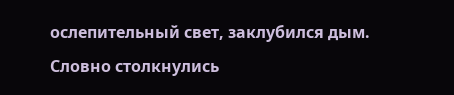ослепительный свет, заклубился дым. Словно столкнулись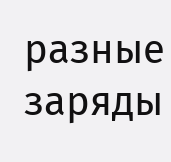разные заряды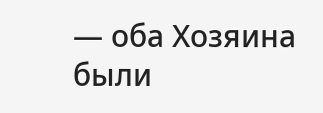— оба Хозяина были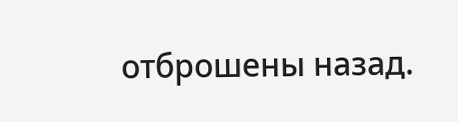отброшены назад.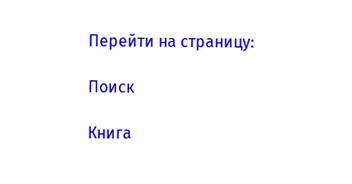Перейти на страницу:

Поиск

Книга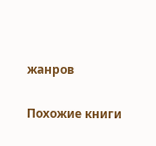жанров

Похожие книги